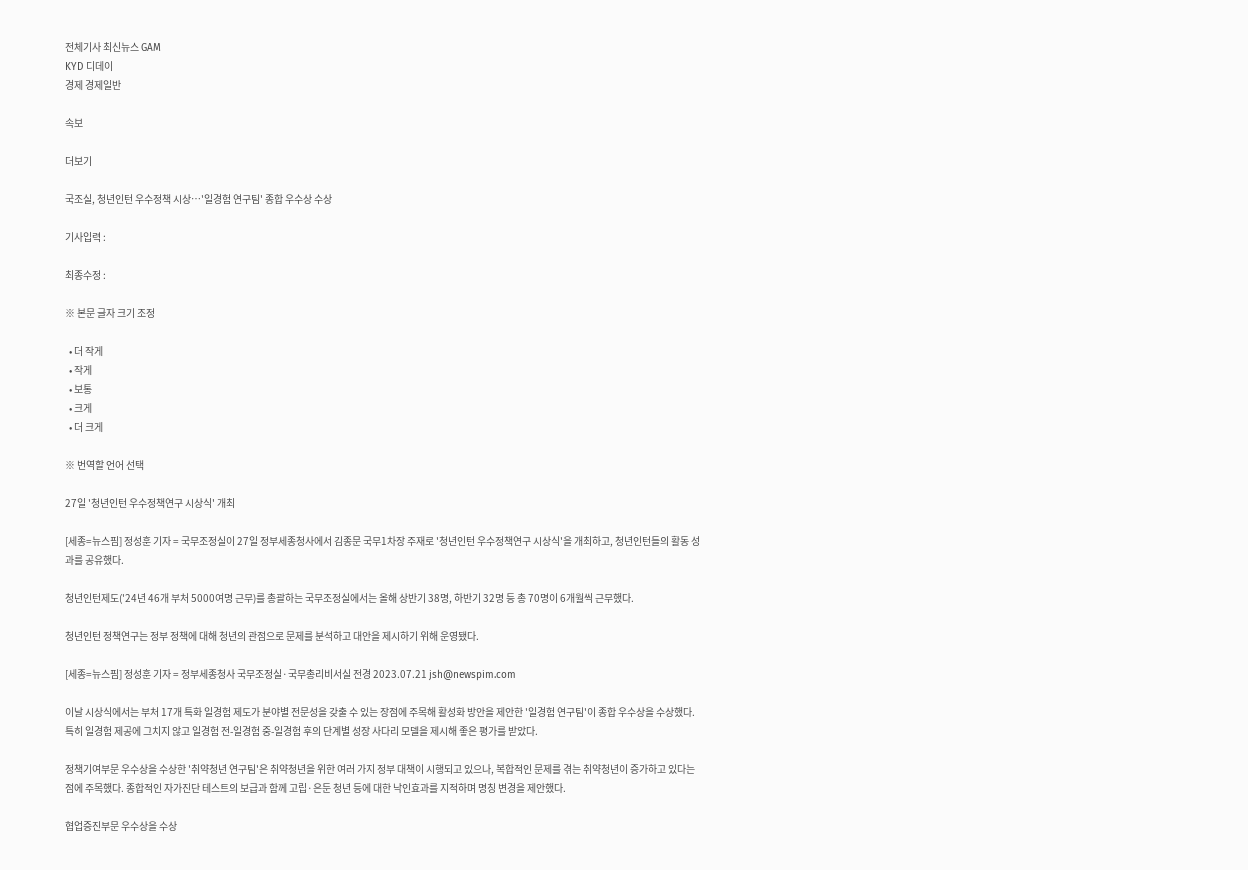전체기사 최신뉴스 GAM
KYD 디데이
경제 경제일반

속보

더보기

국조실, 청년인턴 우수정책 시상…'일경험 연구팀' 종합 우수상 수상

기사입력 :

최종수정 :

※ 본문 글자 크기 조정

  • 더 작게
  • 작게
  • 보통
  • 크게
  • 더 크게

※ 번역할 언어 선택

27일 '청년인턴 우수정책연구 시상식' 개최

[세종=뉴스핌] 정성훈 기자 = 국무조정실이 27일 정부세종청사에서 김종문 국무1차장 주재로 '청년인턴 우수정책연구 시상식'을 개최하고, 청년인턴들의 활동 성과를 공유했다.

청년인턴제도('24년 46개 부처 5000여명 근무)를 총괄하는 국무조정실에서는 올해 상반기 38명, 하반기 32명 등 총 70명이 6개월씩 근무했다.

청년인턴 정책연구는 정부 정책에 대해 청년의 관점으로 문제를 분석하고 대안을 제시하기 위해 운영됐다.

[세종=뉴스핌] 정성훈 기자 = 정부세종청사 국무조정실·국무총리비서실 전경 2023.07.21 jsh@newspim.com

이날 시상식에서는 부처 17개 특화 일경험 제도가 분야별 전문성을 갖출 수 있는 장점에 주목해 활성화 방안을 제안한 '일경험 연구팀'이 종합 우수상을 수상했다. 특히 일경험 제공에 그치지 않고 일경험 전-일경험 중-일경험 후의 단계별 성장 사다리 모델을 제시해 좋은 평가를 받았다.

정책기여부문 우수상을 수상한 '취약청년 연구팀'은 취약청년을 위한 여러 가지 정부 대책이 시행되고 있으나, 복합적인 문제를 겪는 취약청년이 증가하고 있다는 점에 주목했다. 종합적인 자가진단 테스트의 보급과 함께 고립·은둔 청년 등에 대한 낙인효과를 지적하며 명칭 변경을 제안했다.

협업증진부문 우수상을 수상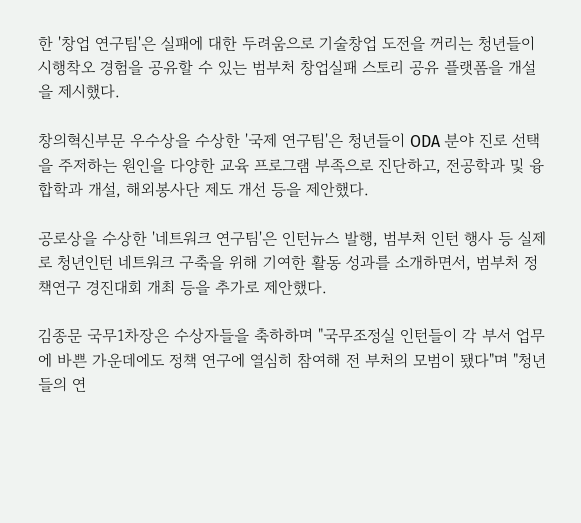한 '창업 연구팀'은 실패에 대한 두려움으로 기술창업 도전을 꺼리는 청년들이 시행착오 경험을 공유할 수 있는 범부처 창업실패 스토리 공유 플랫폼을 개설을 제시했다.

창의혁신부문 우수상을 수상한 '국제 연구팀'은 청년들이 ODA 분야 진로 선택을 주저하는 원인을 다양한 교육 프로그램 부족으로 진단하고, 전공학과 및 융합학과 개설, 해외봉사단 제도 개선 등을 제안했다.

공로상을 수상한 '네트워크 연구팀'은 인턴뉴스 발행, 범부처 인턴 행사 등 실제로 청년인턴 네트워크 구축을 위해 기여한 활동 성과를 소개하면서, 범부처 정책연구 경진대회 개최 등을 추가로 제안했다.

김종문 국무1차장은 수상자들을 축하하며 "국무조정실 인턴들이 각 부서 업무에 바쁜 가운데에도 정책 연구에 열심히 참여해 전 부처의 모범이 됐다"며 "청년들의 연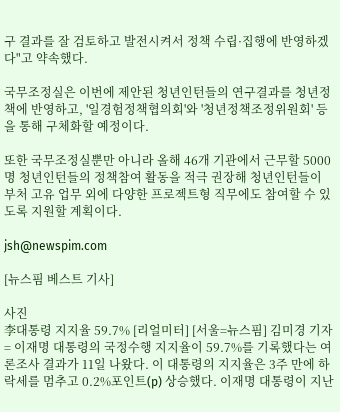구 결과를 잘 검토하고 발전시켜서 정책 수립·집행에 반영하겠다"고 약속했다.

국무조정실은 이번에 제안된 청년인턴들의 연구결과를 청년정책에 반영하고, '일경험정책협의회'와 '청년정책조정위원회' 등을 통해 구체화할 예정이다.

또한 국무조정실뿐만 아니라 올해 46개 기관에서 근무할 5000명 청년인턴들의 정책참여 활동을 적극 권장해 청년인턴들이 부처 고유 업무 외에 다양한 프로젝트형 직무에도 참여할 수 있도록 지원할 계획이다.

jsh@newspim.com

[뉴스핌 베스트 기사]

사진
李대통령 지지율 59.7% [리얼미터] [서울=뉴스핌] 김미경 기자 = 이재명 대통령의 국정수행 지지율이 59.7%를 기록했다는 여론조사 결과가 11일 나왔다. 이 대통령의 지지율은 3주 만에 하락세를 멈추고 0.2%포인트(p) 상승했다. 이재명 대통령이 지난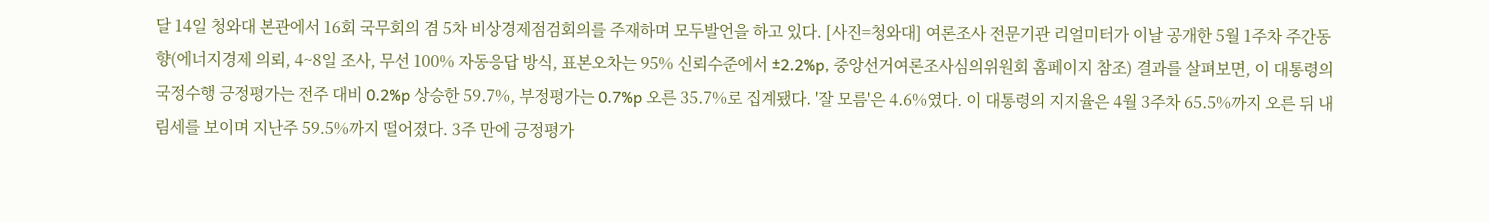달 14일 청와대 본관에서 16회 국무회의 겸 5차 비상경제점검회의를 주재하며 모두발언을 하고 있다. [사진=청와대] 여론조사 전문기관 리얼미터가 이날 공개한 5월 1주차 주간동향(에너지경제 의뢰, 4~8일 조사, 무선 100% 자동응답 방식, 표본오차는 95% 신뢰수준에서 ±2.2%p, 중앙선거여론조사심의위원회 홈페이지 참조) 결과를 살펴보면, 이 대통령의 국정수행 긍정평가는 전주 대비 0.2%p 상승한 59.7%, 부정평가는 0.7%p 오른 35.7%로 집계됐다. '잘 모름'은 4.6%였다. 이 대통령의 지지율은 4월 3주차 65.5%까지 오른 뒤 내림세를 보이며 지난주 59.5%까지 떨어졌다. 3주 만에 긍정평가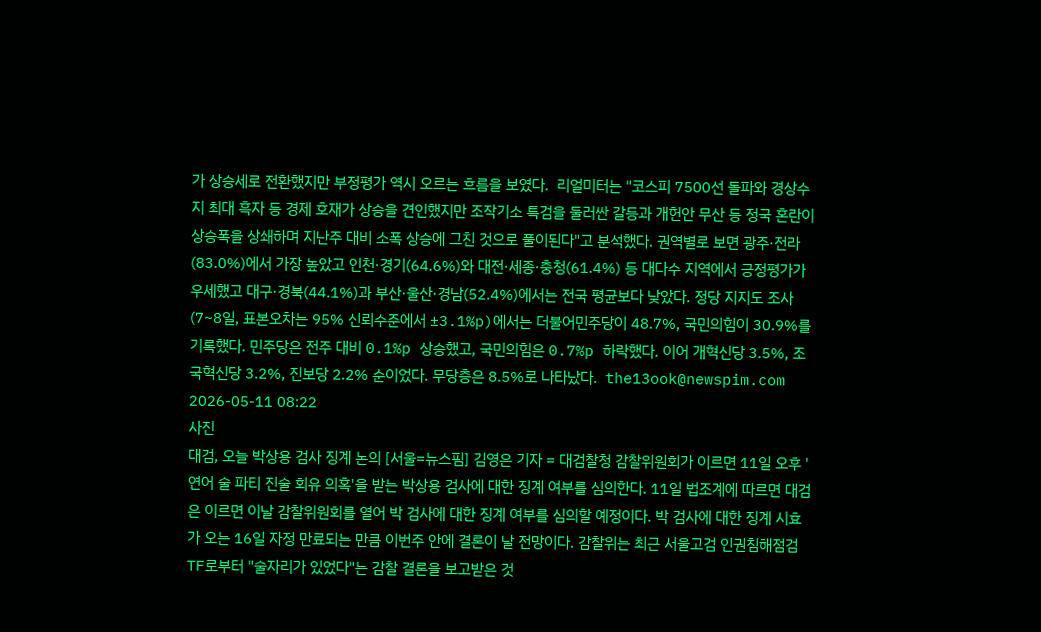가 상승세로 전환했지만 부정평가 역시 오르는 흐름을 보였다.  리얼미터는 "코스피 7500선 돌파와 경상수지 최대 흑자 등 경제 호재가 상승을 견인했지만 조작기소 특검을 둘러싼 갈등과 개헌안 무산 등 정국 혼란이 상승폭을 상쇄하며 지난주 대비 소폭 상승에 그친 것으로 풀이된다"고 분석했다. 권역별로 보면 광주·전라(83.0%)에서 가장 높았고 인천·경기(64.6%)와 대전·세종·충청(61.4%) 등 대다수 지역에서 긍정평가가 우세했고 대구·경북(44.1%)과 부산·울산·경남(52.4%)에서는 전국 평균보다 낮았다. 정당 지지도 조사(7~8일, 표본오차는 95% 신뢰수준에서 ±3.1%p)에서는 더불어민주당이 48.7%, 국민의힘이 30.9%를 기록했다. 민주당은 전주 대비 0.1%p 상승했고, 국민의힘은 0.7%p 하락했다. 이어 개혁신당 3.5%, 조국혁신당 3.2%, 진보당 2.2% 순이었다. 무당층은 8.5%로 나타났다.  the13ook@newspim.com 2026-05-11 08:22
사진
대검, 오늘 박상용 검사 징계 논의 [서울=뉴스핌] 김영은 기자 = 대검찰청 감찰위원회가 이르면 11일 오후 '연어 술 파티 진술 회유 의혹'을 받는 박상용 검사에 대한 징계 여부를 심의한다. 11일 법조계에 따르면 대검은 이르면 이날 감찰위원회를 열어 박 검사에 대한 징계 여부를 심의할 예정이다. 박 검사에 대한 징계 시효가 오는 16일 자정 만료되는 만큼 이번주 안에 결론이 날 전망이다. 감찰위는 최근 서울고검 인권침해점검 TF로부터 "술자리가 있었다"는 감찰 결론을 보고받은 것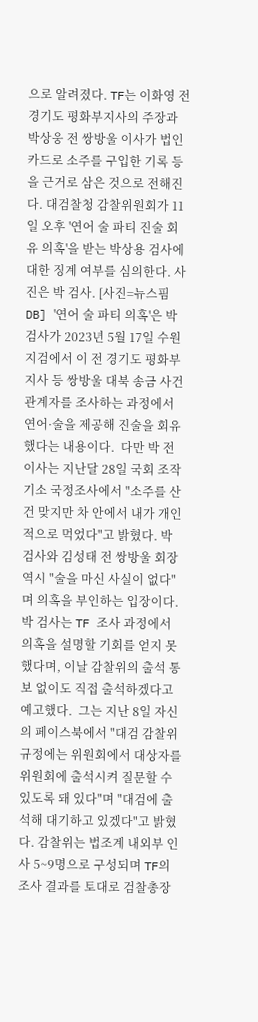으로 알려졌다. TF는 이화영 전 경기도 평화부지사의 주장과 박상웅 전 쌍방울 이사가 법인카드로 소주를 구입한 기록 등을 근거로 삼은 것으로 전해진다. 대검찰청 감찰위원회가 11일 오후 '연어 술 파티 진술 회유 의혹'을 받는 박상용 검사에 대한 징계 여부를 심의한다. 사진은 박 검사. [사진=뉴스핌DB] '연어 술 파티 의혹'은 박 검사가 2023년 5월 17일 수원지검에서 이 전 경기도 평화부지사 등 쌍방울 대북 송금 사건 관계자를 조사하는 과정에서 연어·술을 제공해 진술을 회유했다는 내용이다.  다만 박 전 이사는 지난달 28일 국회 조작기소 국정조사에서 "소주를 산 건 맞지만 차 안에서 내가 개인적으로 먹었다"고 밝혔다. 박 검사와 김성태 전 쌍방울 회장 역시 "술을 마신 사실이 없다"며 의혹을 부인하는 입장이다.  박 검사는 TF 조사 과정에서 의혹을 설명할 기회를 얻지 못했다며, 이날 감찰위의 출석 통보 없이도 직접 출석하겠다고 예고했다.  그는 지난 8일 자신의 페이스북에서 "대검 감찰위 규정에는 위원회에서 대상자를 위원회에 출석시켜 질문할 수 있도록 돼 있다"며 "대검에 출석해 대기하고 있겠다"고 밝혔다. 감찰위는 법조계 내외부 인사 5~9명으로 구성되며 TF의 조사 결과를 토대로 검찰총장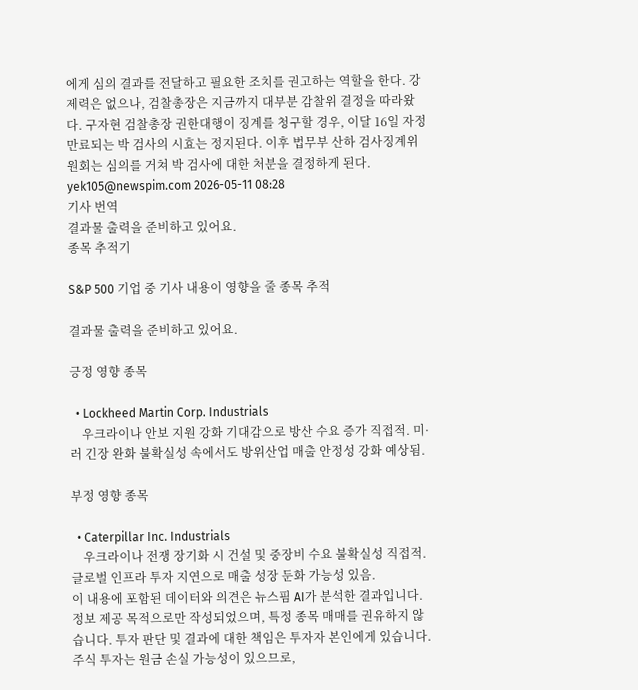에게 심의 결과를 전달하고 필요한 조치를 권고하는 역할을 한다. 강제력은 없으나, 검찰총장은 지금까지 대부분 감찰위 결정을 따라왔다. 구자현 검찰총장 권한대행이 징계를 청구할 경우, 이달 16일 자정 만료되는 박 검사의 시효는 정지된다. 이후 법무부 산하 검사징계위원회는 심의를 거쳐 박 검사에 대한 처분을 결정하게 된다.  yek105@newspim.com 2026-05-11 08:28
기사 번역
결과물 출력을 준비하고 있어요.
종목 추적기

S&P 500 기업 중 기사 내용이 영향을 줄 종목 추적

결과물 출력을 준비하고 있어요.

긍정 영향 종목

  • Lockheed Martin Corp. Industrials
    우크라이나 안보 지원 강화 기대감으로 방산 수요 증가 직접적. 미·러 긴장 완화 불확실성 속에서도 방위산업 매출 안정성 강화 예상됨.

부정 영향 종목

  • Caterpillar Inc. Industrials
    우크라이나 전쟁 장기화 시 건설 및 중장비 수요 불확실성 직접적. 글로벌 인프라 투자 지연으로 매출 성장 둔화 가능성 있음.
이 내용에 포함된 데이터와 의견은 뉴스핌 AI가 분석한 결과입니다. 정보 제공 목적으로만 작성되었으며, 특정 종목 매매를 권유하지 않습니다. 투자 판단 및 결과에 대한 책임은 투자자 본인에게 있습니다. 주식 투자는 원금 손실 가능성이 있으므로,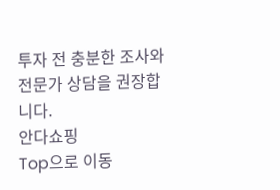투자 전 충분한 조사와 전문가 상담을 권장합니다.
안다쇼핑
Top으로 이동